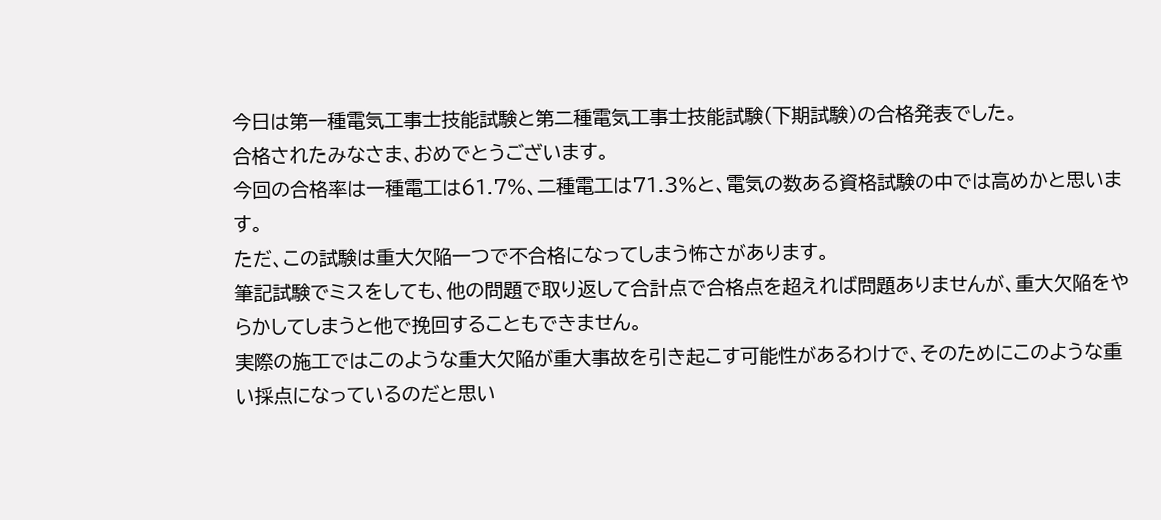今日は第一種電気工事士技能試験と第二種電気工事士技能試験(下期試験)の合格発表でした。
合格されたみなさま、おめでとうございます。
今回の合格率は一種電工は61.7%、二種電工は71.3%と、電気の数ある資格試験の中では高めかと思います。
ただ、この試験は重大欠陥一つで不合格になってしまう怖さがあります。
筆記試験でミスをしても、他の問題で取り返して合計点で合格点を超えれば問題ありませんが、重大欠陥をやらかしてしまうと他で挽回することもできません。
実際の施工ではこのような重大欠陥が重大事故を引き起こす可能性があるわけで、そのためにこのような重い採点になっているのだと思い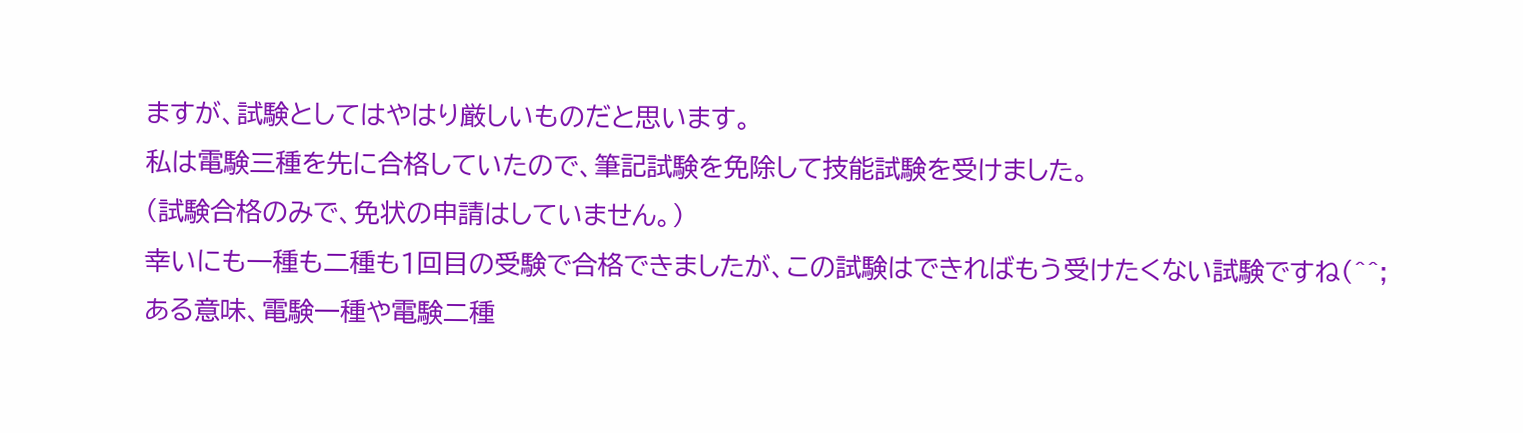ますが、試験としてはやはり厳しいものだと思います。
私は電験三種を先に合格していたので、筆記試験を免除して技能試験を受けました。
(試験合格のみで、免状の申請はしていません。)
幸いにも一種も二種も1回目の受験で合格できましたが、この試験はできればもう受けたくない試験ですね(^^;
ある意味、電験一種や電験二種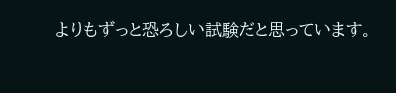よりもずっと恐ろしい試験だと思っています。